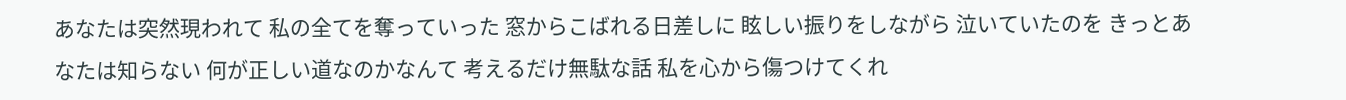あなたは突然現われて 私の全てを奪っていった 窓からこばれる日差しに 眩しい振りをしながら 泣いていたのを きっとあなたは知らない 何が正しい道なのかなんて 考えるだけ無駄な話 私を心から傷つけてくれ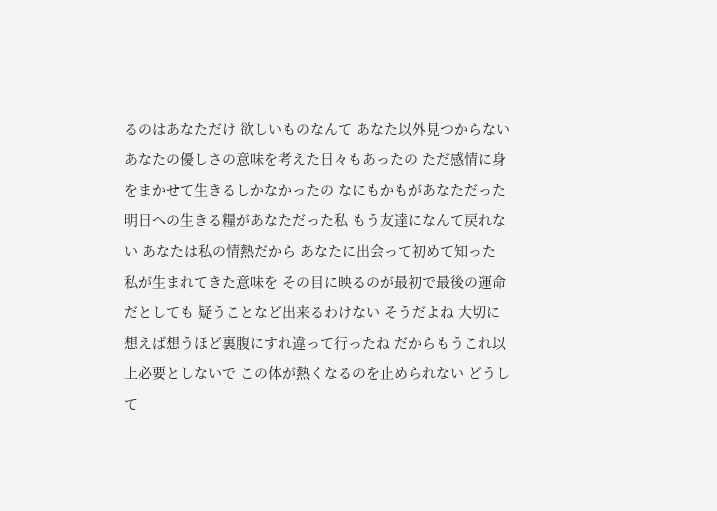るのはあなただけ 欲しいものなんて あなた以外見つからない あなたの優しさの意味を考えた日々もあったの ただ感情に身をまかせて生きるしかなかったの なにもかもがあなただった 明日への生きる糧があなただった私 もう友達になんて戻れない あなたは私の情熱だから あなたに出会って初めて知った 私が生まれてきた意味を その目に映るのが最初で最後の運命だとしても 疑うことなど出来るわけない そうだよね 大切に想えば想うほど裏腹にすれ違って行ったね だからもうこれ以上必要としないで この体が熱くなるのを止められない どうして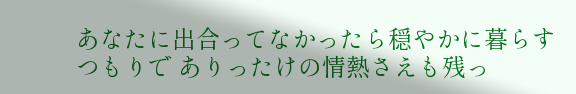あなたに出合ってなかったら穏やかに暮らすつもりで ありったけの情熱さえも残っ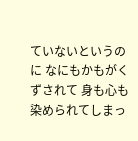ていないというのに なにもかもがくずされて 身も心も染められてしまっ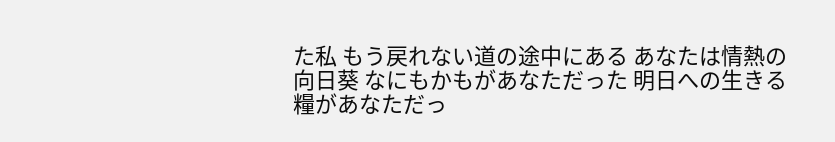た私 もう戻れない道の途中にある あなたは情熱の向日葵 なにもかもがあなただった 明日への生きる糧があなただっ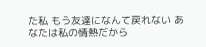た私 もう友達になんて戻れない あなたは私の情熱だから